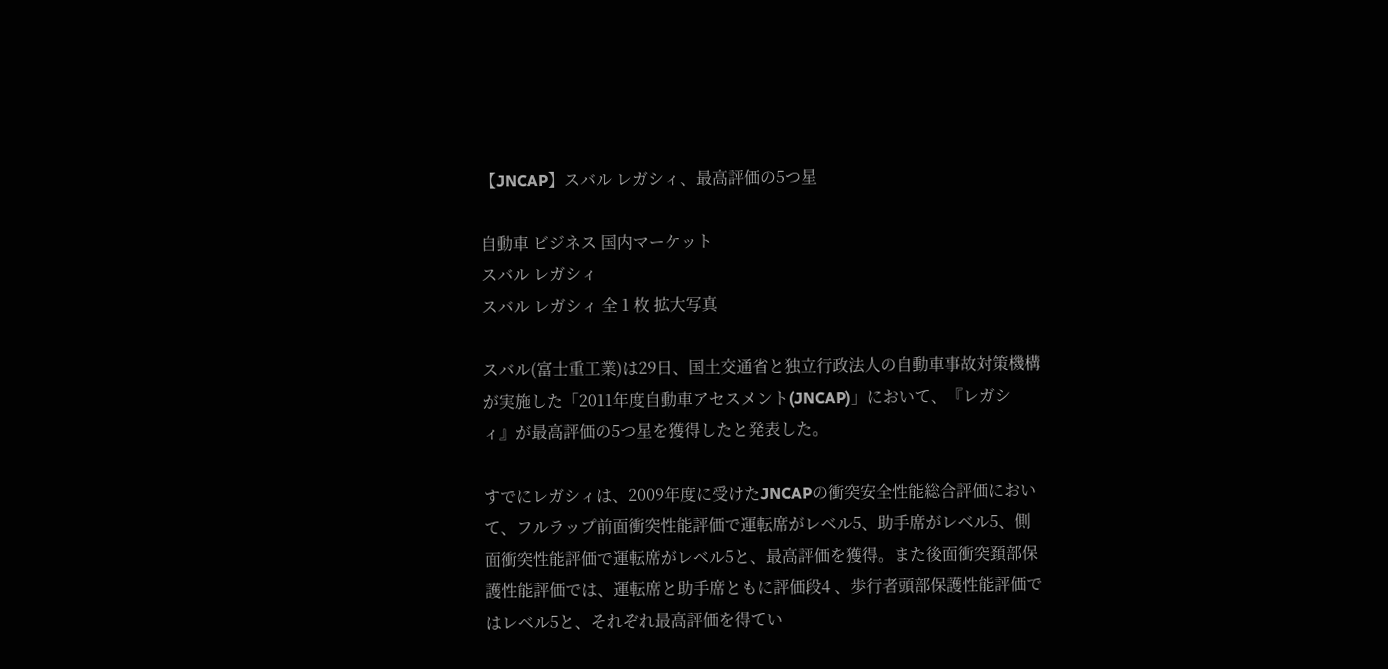【JNCAP】スバル レガシィ、最高評価の5つ星

自動車 ビジネス 国内マーケット
スバル レガシィ
スバル レガシィ 全 1 枚 拡大写真

スバル(富士重工業)は29日、国土交通省と独立行政法人の自動車事故対策機構が実施した「2011年度自動車アセスメント(JNCAP)」において、『レガシィ』が最高評価の5つ星を獲得したと発表した。

すでにレガシィは、2009年度に受けたJNCAPの衝突安全性能総合評価において、フルラップ前面衝突性能評価で運転席がレベル5、助手席がレベル5、側面衝突性能評価で運転席がレベル5と、最高評価を獲得。また後面衝突頚部保護性能評価では、運転席と助手席ともに評価段4 、歩行者頭部保護性能評価ではレベル5と、それぞれ最高評価を得てい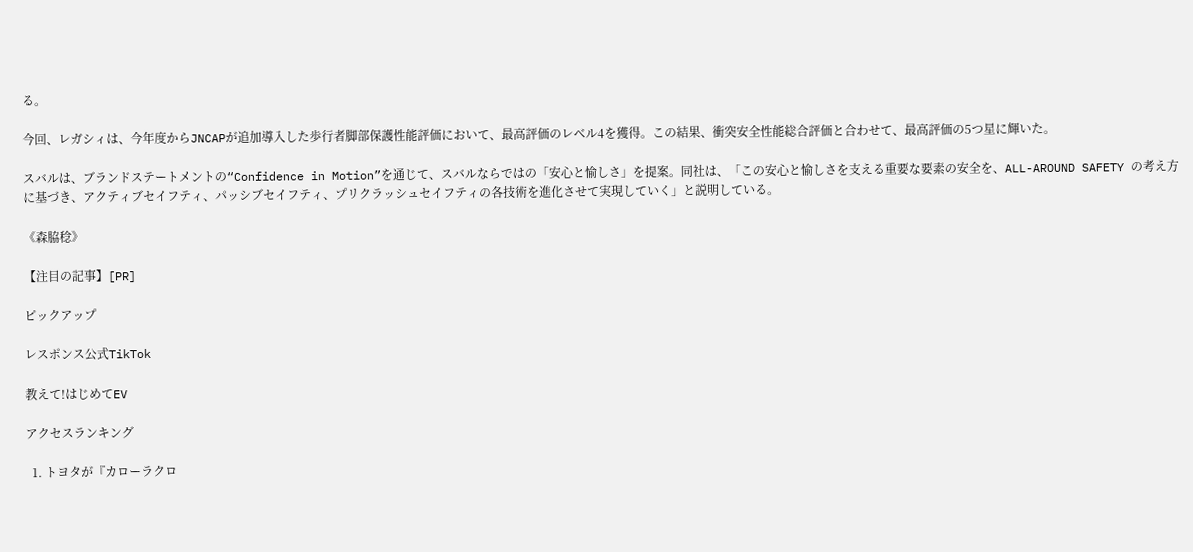る。

今回、レガシィは、今年度からJNCAPが追加導入した歩行者脚部保護性能評価において、最高評価のレベル4を獲得。この結果、衝突安全性能総合評価と合わせて、最高評価の5つ星に輝いた。

スバルは、ブランドステートメントの“Confidence in Motion”を通じて、スバルならではの「安心と愉しさ」を提案。同社は、「この安心と愉しさを支える重要な要素の安全を、ALL-AROUND SAFETY の考え方に基づき、アクティブセイフティ、パッシブセイフティ、プリクラッシュセイフティの各技術を進化させて実現していく」と説明している。

《森脇稔》

【注目の記事】[PR]

ピックアップ

レスポンス公式TikTok

教えて!はじめてEV

アクセスランキング

  1. トヨタが『カローラクロ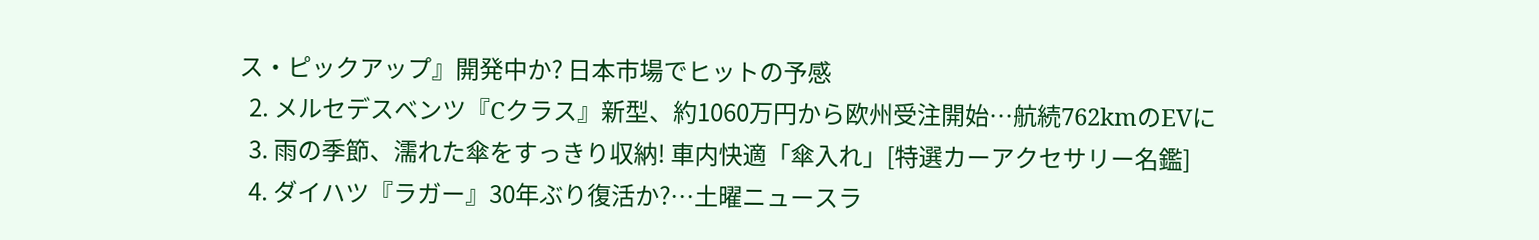ス・ピックアップ』開発中か? 日本市場でヒットの予感
  2. メルセデスベンツ『Cクラス』新型、約1060万円から欧州受注開始…航続762kmのEVに
  3. 雨の季節、濡れた傘をすっきり収納! 車内快適「傘入れ」[特選カーアクセサリー名鑑]
  4. ダイハツ『ラガー』30年ぶり復活か?…土曜ニュースラ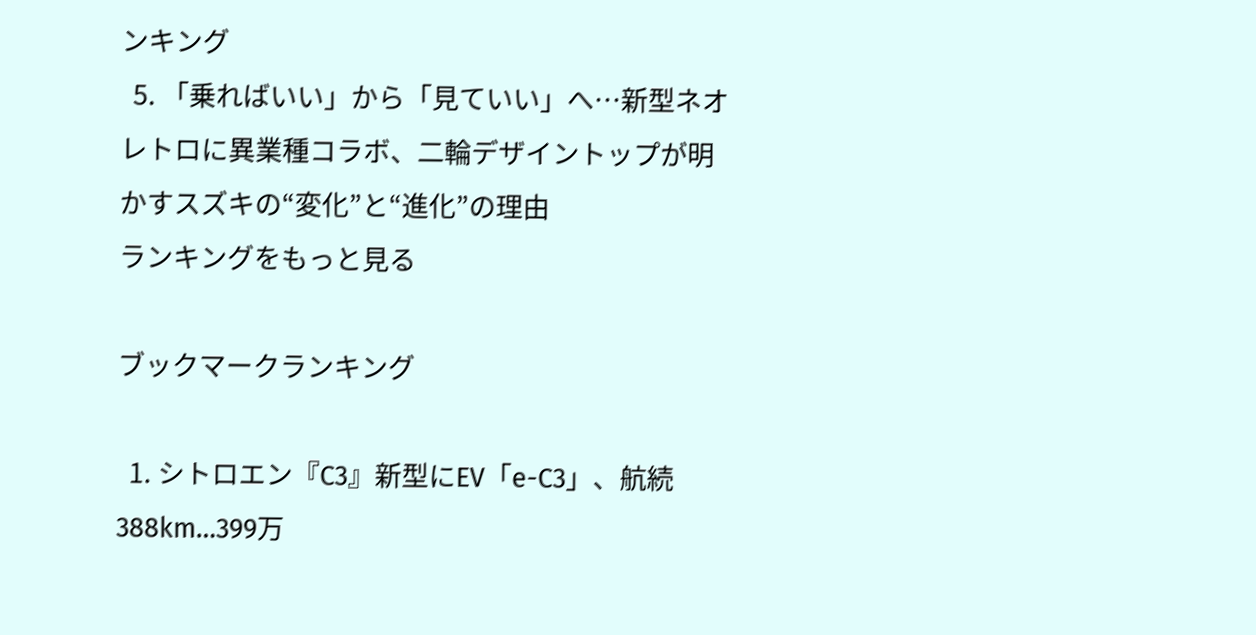ンキング
  5. 「乗ればいい」から「見ていい」へ…新型ネオレトロに異業種コラボ、二輪デザイントップが明かすスズキの“変化”と“進化”の理由
ランキングをもっと見る

ブックマークランキング

  1. シトロエン『C3』新型にEV「e-C3」、航続388km…399万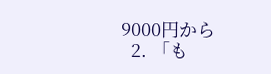9000円から
  2. 「も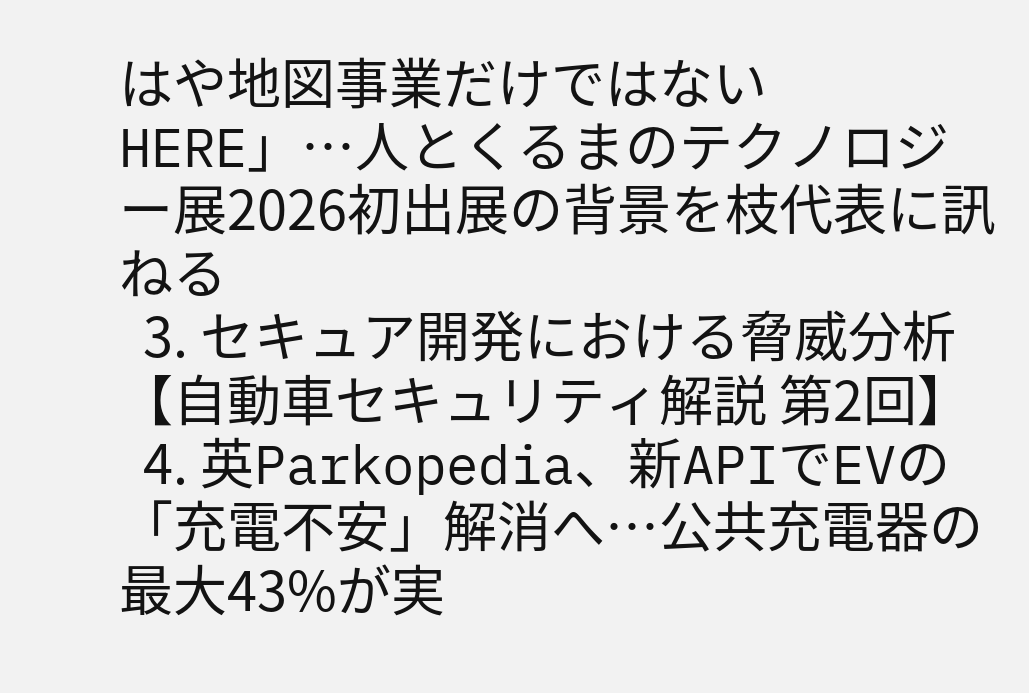はや地図事業だけではないHERE」…人とくるまのテクノロジー展2026初出展の背景を枝代表に訊ねる
  3. セキュア開発における脅威分析【自動車セキュリティ解説 第2回】
  4. 英Parkopedia、新APIでEVの「充電不安」解消へ…公共充電器の最大43%が実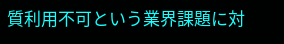質利用不可という業界課題に対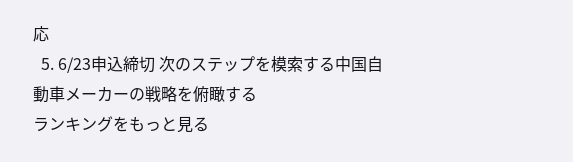応
  5. 6/23申込締切 次のステップを模索する中国自動車メーカーの戦略を俯瞰する
ランキングをもっと見る